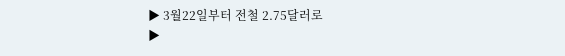▶ 3월22일부터 전철 2.75달러로
▶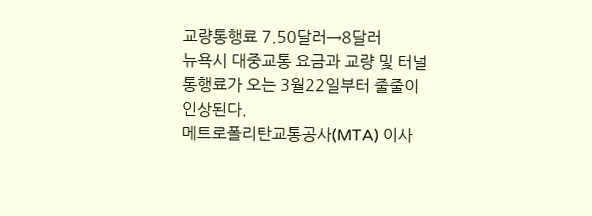교량통행료 7.50달러→8달러
뉴욕시 대중교통 요금과 교량 및 터널 통행료가 오는 3월22일부터 줄줄이 인상된다.
메트로폴리탄교통공사(MTA) 이사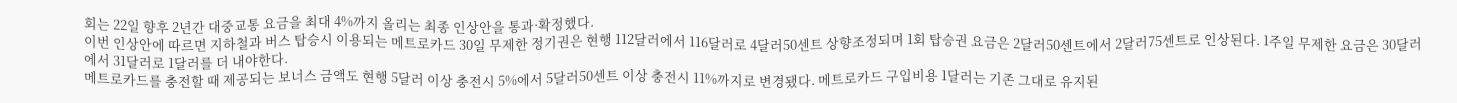회는 22일 향후 2년간 대중교통 요금을 최대 4%까지 올리는 최종 인상안을 통과·확정했다.
이번 인상안에 따르면 지하철과 버스 탑승시 이용되는 메트로카드 30일 무제한 정기권은 현행 112달러에서 116달러로 4달러50센트 상향조정되며 1회 탑승권 요금은 2달러50센트에서 2달러75센트로 인상된다. 1주일 무제한 요금은 30달러에서 31달러로 1달러를 더 내야한다.
메트로카드를 충전할 때 제공되는 보너스 금액도 현행 5달러 이상 충전시 5%에서 5달러50센트 이상 충전시 11%까지로 변경됐다. 메트로카드 구입비용 1달러는 기존 그대로 유지된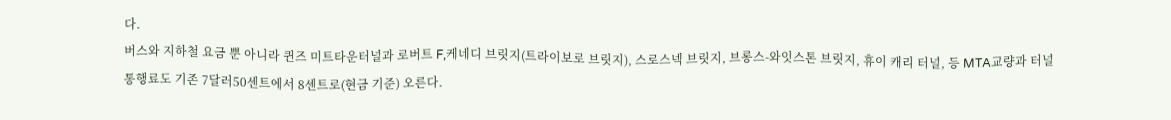다.
버스와 지하철 요금 뿐 아니라 퀸즈 미트타운터널과 로버트 F,케네디 브릿지(트라이보로 브릿지), 스로스넥 브릿지, 브롱스-와잇스톤 브릿지, 휴이 캐리 터널, 등 MTA교량과 터널 통행료도 기존 7달러50센트에서 8센트로(현금 기준) 오른다.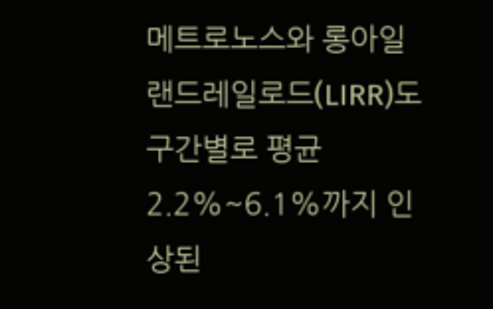메트로노스와 롱아일랜드레일로드(LIRR)도 구간별로 평균 2.2%~6.1%까지 인상된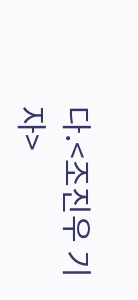다.<조진우 기자>